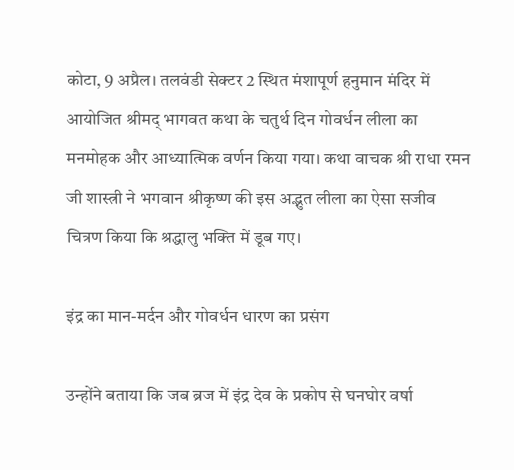कोटा, 9 अप्रैल। तलवंडी सेक्टर 2 स्थित मंशापूर्ण हनुमान मंदिर में आयोजित श्रीमद् भागवत कथा के चतुर्थ दिन गोवर्धन लीला का मनमोहक और आध्यात्मिक वर्णन किया गया। कथा वाचक श्री राधा रमन जी शास्त्री ने भगवान श्रीकृष्ण की इस अद्भुत लीला का ऐसा सजीव चित्रण किया कि श्रद्धालु भक्ति में डूब गए।

इंद्र का मान-मर्दन और गोवर्धन धारण का प्रसंग

उन्होंने बताया कि जब ब्रज में इंद्र देव के प्रकोप से घनघोर वर्षा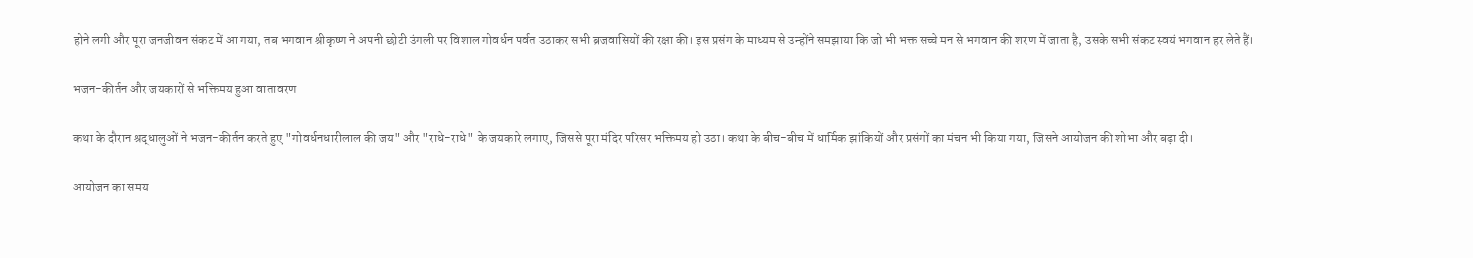होने लगी और पूरा जनजीवन संकट में आ गया, तब भगवान श्रीकृष्ण ने अपनी छोटी उंगली पर विशाल गोवर्धन पर्वत उठाकर सभी ब्रजवासियों की रक्षा की। इस प्रसंग के माध्यम से उन्होंने समझाया कि जो भी भक्त सच्चे मन से भगवान की शरण में जाता है, उसके सभी संकट स्वयं भगवान हर लेते हैं।

भजन-कीर्तन और जयकारों से भक्तिमय हुआ वातावरण

कथा के दौरान श्रद्धालुओं ने भजन-कीर्तन करते हुए "गोवर्धनधारीलाल की जय" और "राधे-राधे" के जयकारे लगाए, जिससे पूरा मंदिर परिसर भक्तिमय हो उठा। कथा के बीच-बीच में धार्मिक झांकियों और प्रसंगों का मंचन भी किया गया, जिसने आयोजन की शोभा और बढ़ा दी।

आयोजन का समय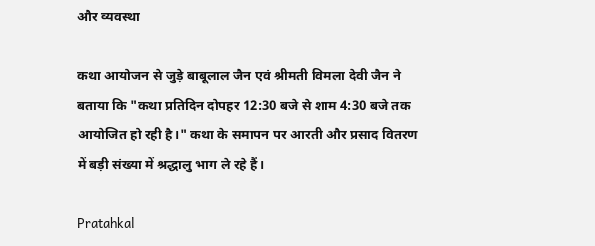और व्यवस्था

कथा आयोजन से जुड़े बाबूलाल जैन एवं श्रीमती विमला देवी जैन ने बताया कि "कथा प्रतिदिन दोपहर 12:30 बजे से शाम 4:30 बजे तक आयोजित हो रही है।" कथा के समापन पर आरती और प्रसाद वितरण में बड़ी संख्या में श्रद्धालु भाग ले रहे हैं।

Pratahkal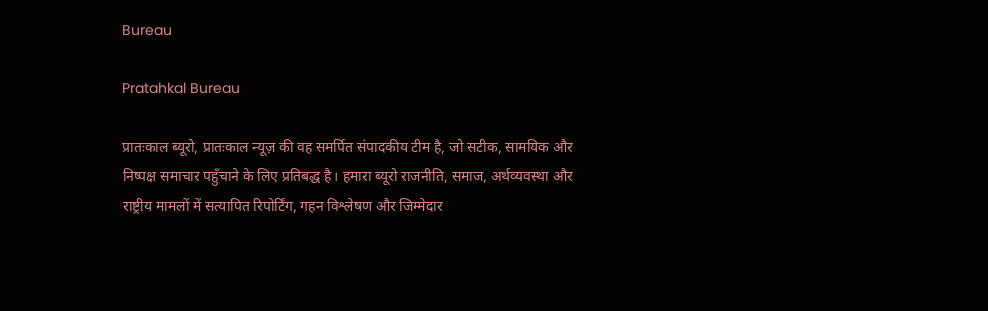Bureau

Pratahkal Bureau

प्रातःकाल ब्यूरो, प्रातःकाल न्यूज़ की वह समर्पित संपादकीय टीम है, जो सटीक, सामयिक और निष्पक्ष समाचार पहुँचाने के लिए प्रतिबद्ध है। हमारा ब्यूरो राजनीति, समाज, अर्थव्यवस्था और राष्ट्रीय मामलों में सत्यापित रिपोर्टिंग, गहन विश्लेषण और जिम्मेदार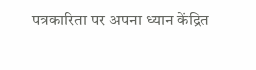पत्रकारिता पर अपना ध्यान केंद्रित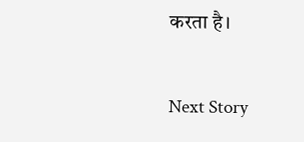करता है।

Next Story